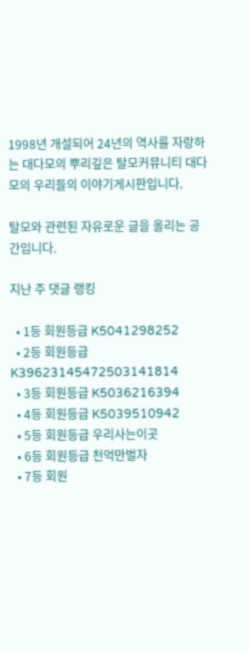1998년 개설되어 24년의 역사를 자랑하는 대다모의 뿌리깊은 탈모커뮤니티 대다모의 우리들의 이야기게시판입니다.

탈모와 관련된 자유로운 글을 올리는 공간입니다.

지난 주 댓글 랭킹

  • 1등 회원등급 K5041298252
  • 2등 회원등급 K39623145472503141814
  • 3등 회원등급 K5036216394
  • 4등 회원등급 K5039510942
  • 5등 회원등급 우리사는이곳
  • 6등 회원등급 천억만벌자
  • 7등 회원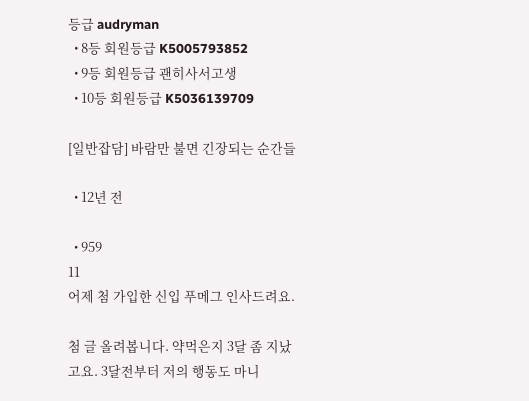등급 audryman
  • 8등 회원등급 K5005793852
  • 9등 회원등급 괜히사서고생
  • 10등 회원등급 K5036139709

[일반잡담] 바람만 불면 긴장되는 순간들

  • 12년 전

  • 959
11
어제 첨 가입한 신입 푸메그 인사드려요.

첨 글 올려봅니다. 약먹은지 3달 좀 지났고요. 3달전부터 저의 행동도 마니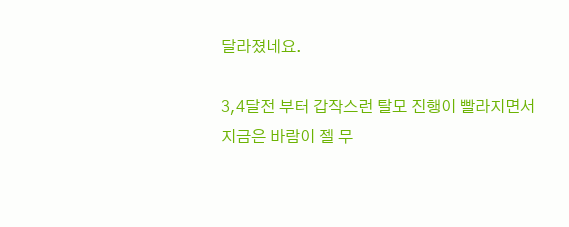달라졌네요.

3,4달전 부터 갑작스런 탈모 진행이 빨라지면서 지금은 바람이 젤 무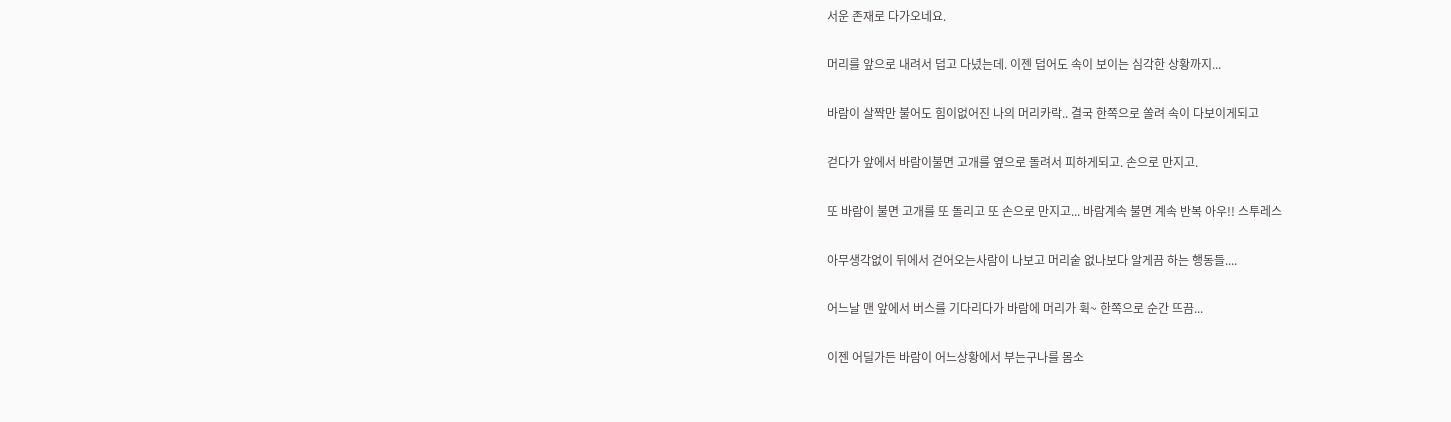서운 존재로 다가오네요.

머리를 앞으로 내려서 덥고 다녔는데. 이젠 덥어도 속이 보이는 심각한 상황까지...

바람이 살짝만 불어도 힘이없어진 나의 머리카락.. 결국 한쪽으로 쏠려 속이 다보이게되고

걷다가 앞에서 바람이불면 고개를 옆으로 돌려서 피하게되고. 손으로 만지고.

또 바람이 불면 고개를 또 돌리고 또 손으로 만지고... 바람계속 불면 계속 반복 아우!! 스투레스

아무생각없이 뒤에서 걷어오는사람이 나보고 머리숱 없나보다 알게끔 하는 행동들....

어느날 맨 앞에서 버스를 기다리다가 바람에 머리가 휙~ 한쪽으로 순간 뜨끔...

이젠 어딜가든 바람이 어느상황에서 부는구나를 몸소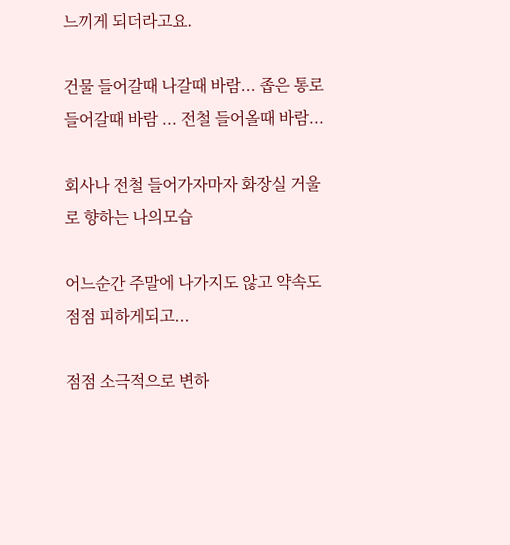느끼게 되더라고요.

건물 들어갈때 나갈때 바람... 좁은 통로 들어갈때 바람 ... 전철 들어올때 바람...

회사나 전철 들어가자마자 화장실 거울로 향하는 나의모습

어느순간 주말에 나가지도 않고 약속도 점점 피하게되고...

점점 소극적으로 변하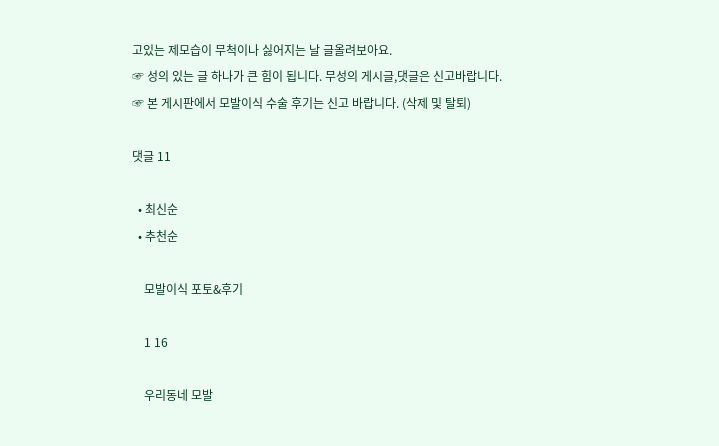고있는 제모습이 무척이나 싫어지는 날 글올려보아요.
☞ 성의 있는 글 하나가 큰 힘이 됩니다. 무성의 게시글,댓글은 신고바랍니다.
☞ 본 게시판에서 모발이식 수술 후기는 신고 바랍니다. (삭제 및 탈퇴)

댓글 11

  • 최신순
  • 추천순

    모발이식 포토&후기

    1 16

    우리동네 모발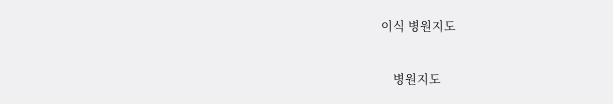이식 병원지도

    병원지도